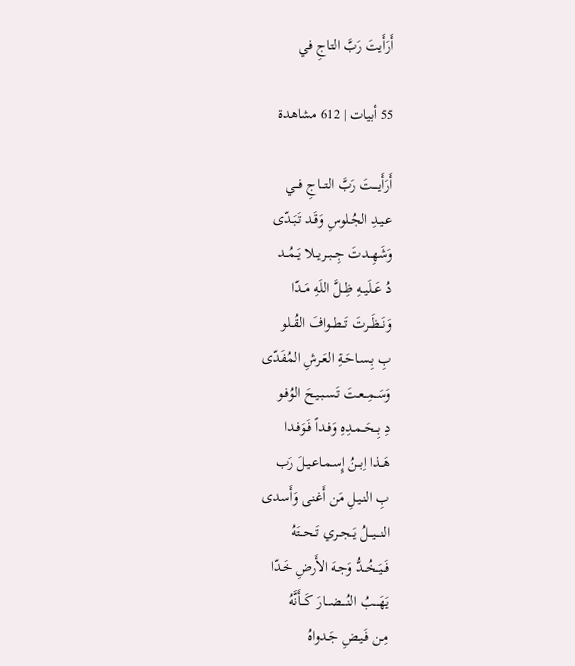أَرَأَيتَ رَبَّ التاجِ في

55 أبيات | 612 مشاهدة

أَرَأَيــــتَ رَبَّ التـــاجِ فـــي
عـيـدِ الجُـلوسِ وَقَـد تَـبَـدّى
وَشَهِــدتَ جِــبــريــلا يَــمُــد
دُ عَــلَيــهِ ظِــلَّ اللَهِ مَــدّا
وَنَــظَــرتَ تَــطــوافَ القُــلو
بِ بِـسـاحَـةِ العَـرشِ المُفَدّى
وَسَــمِــعـتَ تَـسـبـيـحَ الوُفـو
دِ بِــحَــمـدِهِ وَفـداً فَـوَفـدا
هَــذا اِبــنُ إِسـمـاعـيـلَ رَب
بِ النـيـلِ مَن أَغنى وَأَسدى
النـــيـــلُ يَــجــري تَــحــتَهُ
فَــيَــخُــدُّ وَجـهَ الأَرضِ خَـدّا
يَهَــــبُ النُــــضـــارَ كَـــأَنَّهُ
مِـن فَـيـضِ جَـدواهُ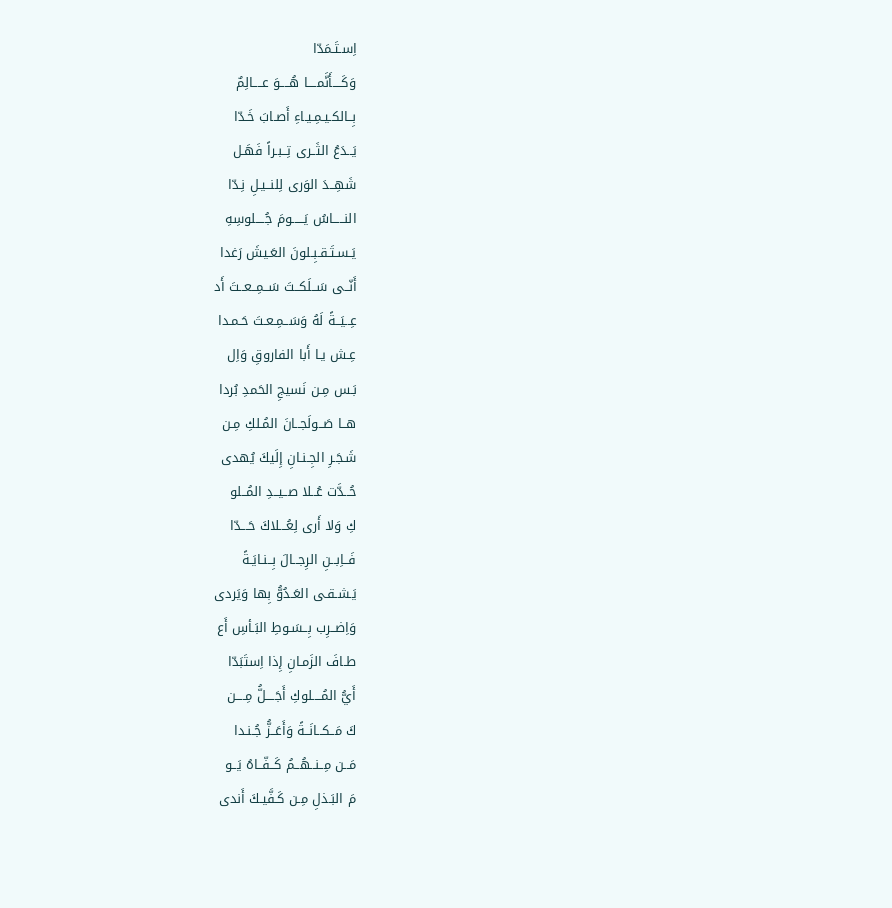اِسـتَـمَدّا
وَكَــــأَنَّمــــا هُــــوَ عــــالِمٌ
بِــالكـيـمِـيـاءِ أَصـابَ خَـدّا
يَــدَعُ الثَــرى تِــبـراً فَهَـل
شَهِــدَ الوَرى لِلنــيـلِ نِـدّا
النـــــاسُ يَـــــومَ جُــــلوسِهِ
يَـسـتَـقـبِـلونَ العَـيشَ رَغدا
أَنّــى سَــلَكــتَ سَــمِــعــتَ أَد
عِــيَــةً لَهُ وَسَــمِـعـتَ حَـمـدا
عِـش يـا أَبا الفاروقِ وَاِل
بَـس مِـن نَسيجِ الحَمدِ بُردا
هــا صَــولَجــانَ المُـلكِ مِـن
شَـجَـرِ الجِـنـانِ إِلَيكَ يُهدى
حُــدَّت عُــلا صــيــدِ المُــلو
كِ وَلا أَرى لِعُـــلاكَ حَـــدّا
فَــاِبــنِ الرِجــالَ بِــنـايَـةً
يَـشـقـى العَـدُوُّ بِها وَيَردى
وَاِضــرِب بِــسَـوطِ البَـأسِ أَع
طـافَ الزَمـانِ إِذا اِستَبَدّا
أَيُّ المُــــلوكِ أَجَــــلُّ مِــــن
كَ مَــكــانَــةً وَأَعَــزُّ جُـنـدا
مَــن مِــنــهُــمُ كَــفّــاهُ يَــو
مَ البَـذلِ مِـن كَـفَّيـكَ أَندى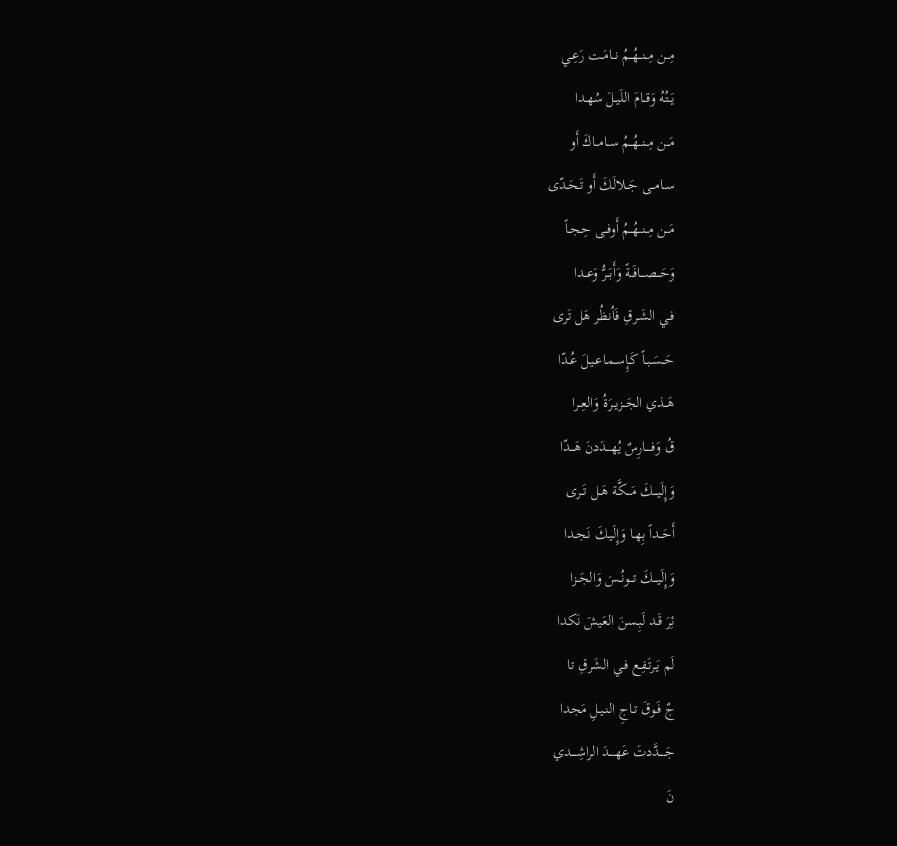مِــن مِــنــهُــمُ نــامَـت رَعِـي
يَــتُهُ وَقــامَ اللَيـلَ سُهـدا
مَــن مِــنــهُــمُ ســامــاكَ أَو
ســامــى جَــلالَكَ أَو تَـحَـدّى
مَــن مِــنــهُــمُ أَوفــى حِـجـاً
وَحَـــصـــافَــةً وَأَبَــرُّ وَعــدا
فـي الشَـرقِ فَاُنظُر هَل تَرى
حَــسَـبـاً كَـإِسـمـاعـيـلَ عُـدّا
هَــذي الجَــزيــرَةُ وَالعِــرا
قُ وَفــــارِسٌ يُهـــدَدنَ هَـــدّا
وَإِلَيـــكَ مَـــكَّة هَــل تَــرى
أَحَــداً بِهـا وَإِلَيـكَ نَـجـدا
وَإِلَيـــكَ تـــونُــسَ وَالجَــزا
ئِرَ قَـد لَبِـسنَ العَيشَ نَكدا
لَم يَـرتَـفِـع فـي الشَرقِ تا
جٌ فَـوقَ تـاجِ النـيـلِ مَجدا
جَــــدَّدتَ عَهــــدَ الراشِــــدي
نَ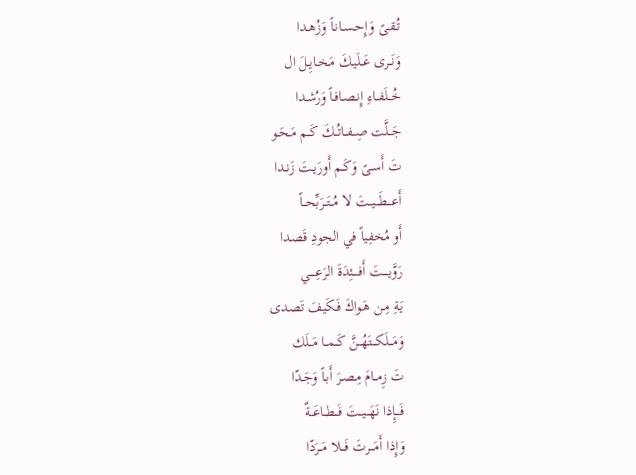تُـقـىً وَإِحـسـانـاً وَزُهـدا
وَنَــرى عَــلَيـكَ مَـخـايِـلَ ال
خُــلَفــاءِ إِنـصـافـاً وَرُشـدا
جَــلَّت صِــفــاتُــكَ كَــم مَـحَـو
تَ أَسـىً وَكَـم أَورَيـتَ زَنـدا
أَعـــطَـــيــتَ لا مُــتَــرَبِّحــاً
أَو مُخفِياً في الجودِ قَصدا
رَوَّيــــتَ أَفــــئِدَةَ الرَعِــــي
يَـةِ مِـن هَـواكَ فَـكَيفَ تَصدى
وَمَـــلَكـــتَهُــنَّ كَــمــا مَــلَك
تَ زِمــامَ مِـصـرَ أَبـاً وَجَـدّا
فَـــإِذا نَهَـــيــتَ فَــطــاعَــةٌ
وَإِذا أَمَـــرتَ فَـــلا مَــرَدّا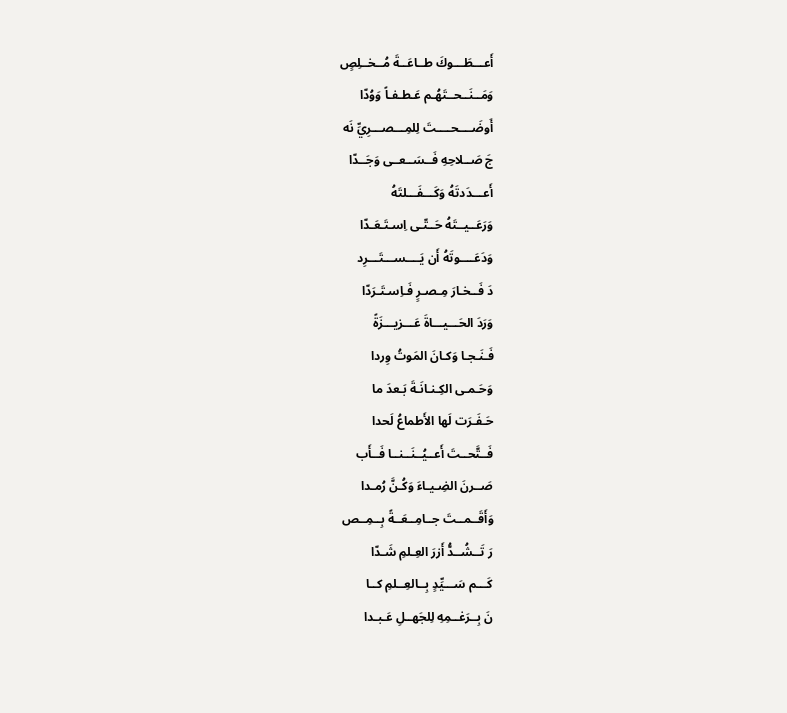أَعـــطَـــوكَ طــاعَــةَ مُــخــلِصٍ
وَمَــنَــحــتَهُـم عَـطـفـاً وَوُدّا
أَوضَــــحــــتَ لِلمِـــصـــرِيِّ نَه
جَ صَــلاحِهِ فَــسَــعــى وَجَــدّا
أَعـــدَدتَهُ وَكَـــفَـــلتَهُ
وَرَعَــيــتَهُ حَــتّـى اِسـتَـعَـدّا
وَدَعَــــوتَهُ أَن يَــــســـتَـــرِد
دَ فَــخـارَ مِـصـرٍ فَـاِسـتَـرَدّا
وَرَدَ الحَـــيـــاةَ عَـــزيـــزَةً
فَـنَـجـا وَكـانَ المَوتُ وِردا
وَحَـمـى الكِـنـانَـةَ بَـعدَ ما
حَـفَـرَت لَها الأَطماعُ لَحدا
فَــتَّحــتَ أَعــيُــنَــنــا فَــأَب
صَــرنَ الضِـيـاءَ وَكُـنَّ رُمـدا
وَأَقَــمــتَ جــامِــعَــةً بِــمِــص
رَ تَــشُــدُّ أَزرَ العِـلمِ شَـدّا
كَـــم سَـــيِّدٍ بِــالعِــلمِ كــا
نَ بِــرَغــمِهِ لِلجَهــلِ عَـبـدا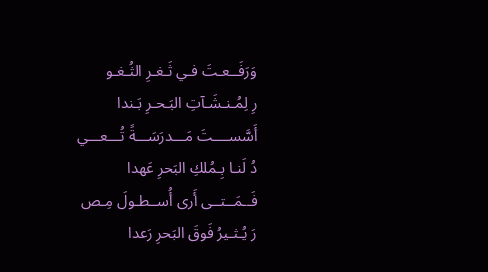وَرَفَــعـتَ فـي ثَـغـرِ الثُـغـو
رِ لِمُـنـشَـآتِ البَـحـرِ بَـندا
أَسَّســــتَ مَـــدرَسَـــةً تُـــعـــي
دُ لَنـا بِـمُلكِ البَحرِ عَهدا
فَــمَــتــى أَرى أُســطـولَ مِـص
رَ يُـثـيرُ فَوقَ البَحرِ رَعدا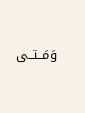وَمَــتــى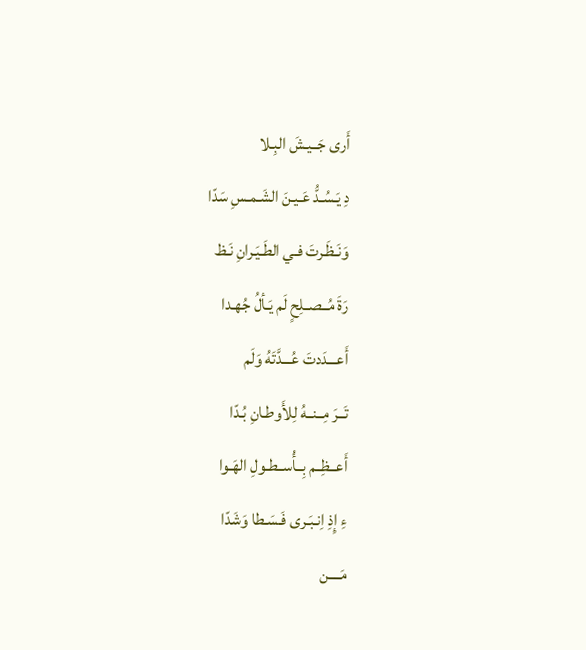أَرى جَــيـشَ البِـلا
دِ يَـسُـدُّ عَـيـنَ الشَـمـسِ سَدّا
وَنَـظَـرتَ فـي الطَـيَـرانِ نَـظ
رَةَ مُــصــلِحٍ لَم يَـألُ جُهـدا
أَعـــدَدتَ عُـــدَّتَهُ وَلَم
تَــرَ مِــنــهُ لِلأَوطـانِ بُـدّا
أَعــظِــم بِــأُســطـولِ الهَـوا
ءِ إِذِ اِنـبَـرى فَـسَـطا وَشَدّا
مَــــن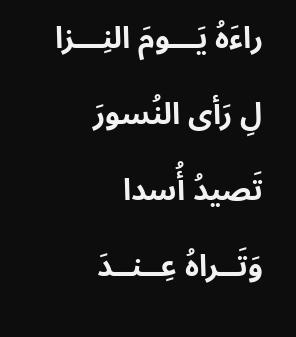راءَهُ يَـــومَ النِـــزا
لِ رَأى النُسورَ تَصيدُ أُسدا
وَتَــراهُ عِــنــدَ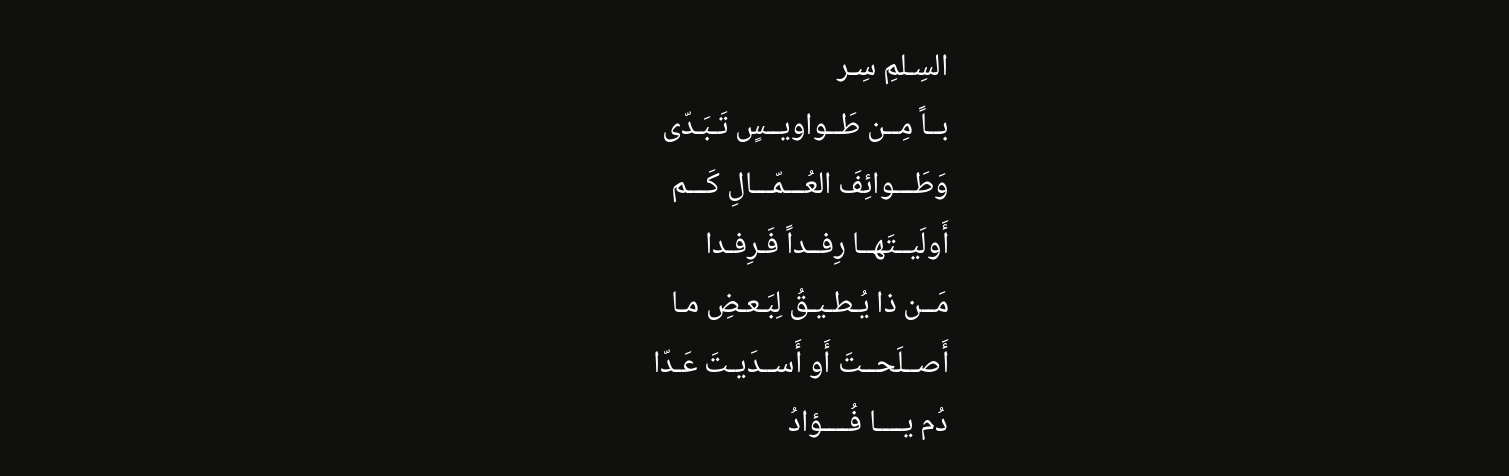السِـلمِ سِـر
بــاً مِــن طَــواويــسٍ تَـبَـدّى
وَطَـــوائِفَ العُـــمّـــالِ كَـــم
أَولَيــتَهــا رِفــداً فَـرِفـدا
مَــن ذا يُـطـيـقُ لِبَـعـضِ مـا
أَصــلَحــتَ أَو أَســدَيـتَ عَـدّا
دُم يــــا فُــــؤادُ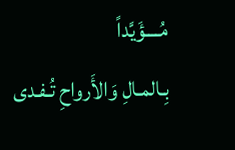مُــــؤَيَّداً
بِـالمـالِ وَالأَرواحِ تُـفـدى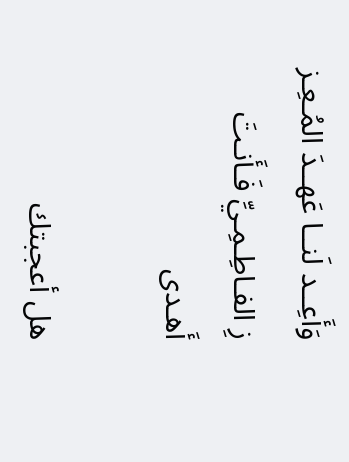وَأَعِــد لَنــا عَهــدَ المُـعِـز
زِ الفـاطِـمِـيِّ فَـأَنـتَ أَهـدى

هل أعجبتك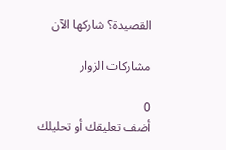القصيدة؟ شاركها الآن

مشاركات الزوار

0
أضف تعليقك أو تحليلك